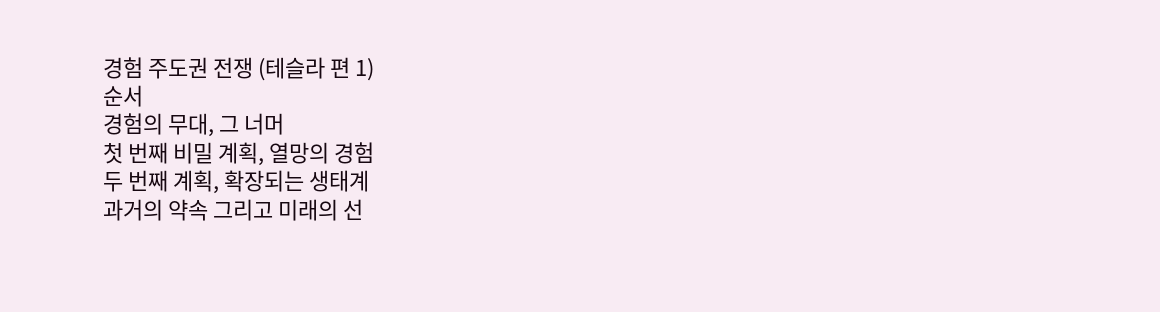경험 주도권 전쟁 (테슬라 편 1)
순서
경험의 무대, 그 너머
첫 번째 비밀 계획, 열망의 경험
두 번째 계획, 확장되는 생태계
과거의 약속 그리고 미래의 선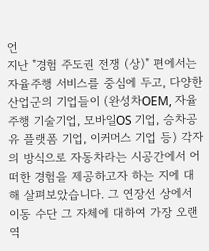언
지난 "경험 주도권 전쟁 (상)" 편에서는 자율주행 서비스를 중심에 두고, 다양한 산업군의 기업들이 (완성차OEM, 자율주행 기술기업, 모바일OS 기업, 승차공유 플랫폼 기업, 이커머스 기업 등) 각자의 방식으로 자동차라는 시공간에서 어떠한 경험을 제공하고자 하는 지에 대해 살펴보았습니다. 그 연장선 상에서 이동 수단 그 자체에 대하여 가장 오랜 역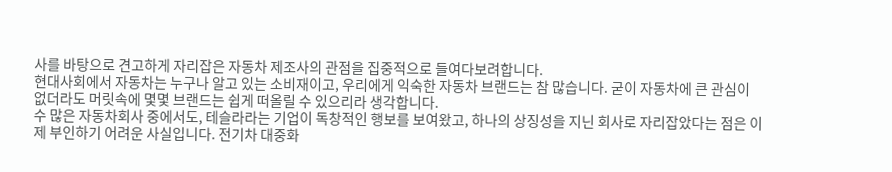사를 바탕으로 견고하게 자리잡은 자동차 제조사의 관점을 집중적으로 들여다보려합니다.
현대사회에서 자동차는 누구나 알고 있는 소비재이고, 우리에게 익숙한 자동차 브랜드는 참 많습니다. 굳이 자동차에 큰 관심이 없더라도 머릿속에 몇몇 브랜드는 쉽게 떠올릴 수 있으리라 생각합니다.
수 많은 자동차회사 중에서도, 테슬라라는 기업이 독창적인 행보를 보여왔고, 하나의 상징성을 지닌 회사로 자리잡았다는 점은 이제 부인하기 어려운 사실입니다. 전기차 대중화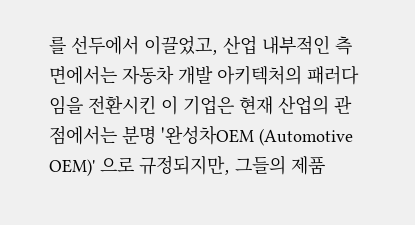를 선두에서 이끌었고, 산업 내부적인 측면에서는 자동차 개발 아키텍처의 패러다임을 전환시킨 이 기업은 현재 산업의 관점에서는 분명 '완성차OEM (Automotive OEM)' 으로 규정되지만, 그들의 제품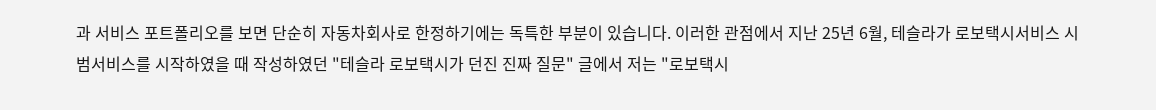과 서비스 포트폴리오를 보면 단순히 자동차회사로 한정하기에는 독특한 부분이 있습니다. 이러한 관점에서 지난 25년 6월, 테슬라가 로보택시서비스 시범서비스를 시작하였을 때 작성하였던 "테슬라 로보택시가 던진 진짜 질문" 글에서 저는 "로보택시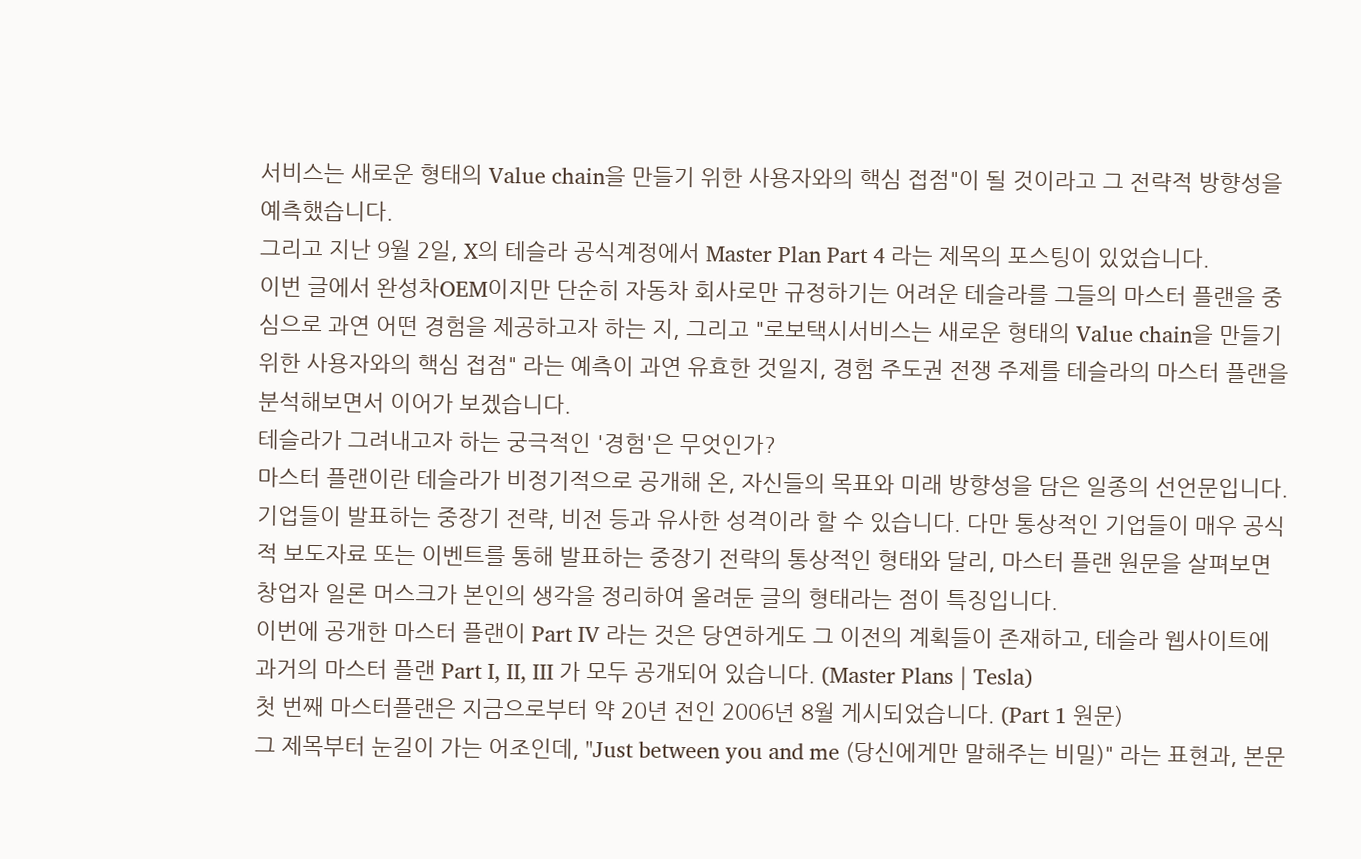서비스는 새로운 형태의 Value chain을 만들기 위한 사용자와의 핵심 접점"이 될 것이라고 그 전략적 방향성을 예측했습니다.
그리고 지난 9월 2일, X의 테슬라 공식계정에서 Master Plan Part 4 라는 제목의 포스팅이 있었습니다.
이번 글에서 완성차OEM이지만 단순히 자동차 회사로만 규정하기는 어려운 테슬라를 그들의 마스터 플랜을 중심으로 과연 어떤 경험을 제공하고자 하는 지, 그리고 "로보택시서비스는 새로운 형태의 Value chain을 만들기 위한 사용자와의 핵심 접점" 라는 예측이 과연 유효한 것일지, 경험 주도권 전쟁 주제를 테슬라의 마스터 플랜을 분석해보면서 이어가 보겠습니다.
테슬라가 그려내고자 하는 궁극적인 '경험'은 무엇인가?
마스터 플랜이란 테슬라가 비정기적으로 공개해 온, 자신들의 목표와 미래 방향성을 담은 일종의 선언문입니다. 기업들이 발표하는 중장기 전략, 비전 등과 유사한 성격이라 할 수 있습니다. 다만 통상적인 기업들이 매우 공식적 보도자료 또는 이벤트를 통해 발표하는 중장기 전략의 통상적인 형태와 달리, 마스터 플랜 원문을 살펴보면 창업자 일론 머스크가 본인의 생각을 정리하여 올려둔 글의 형태라는 점이 특징입니다.
이번에 공개한 마스터 플랜이 Part IV 라는 것은 당연하게도 그 이전의 계획들이 존재하고, 테슬라 웹사이트에 과거의 마스터 플랜 Part I, II, III 가 모두 공개되어 있습니다. (Master Plans | Tesla)
첫 번째 마스터플랜은 지금으로부터 약 20년 전인 2006년 8월 게시되었습니다. (Part 1 원문)
그 제목부터 눈길이 가는 어조인데, "Just between you and me (당신에게만 말해주는 비밀)" 라는 표현과, 본문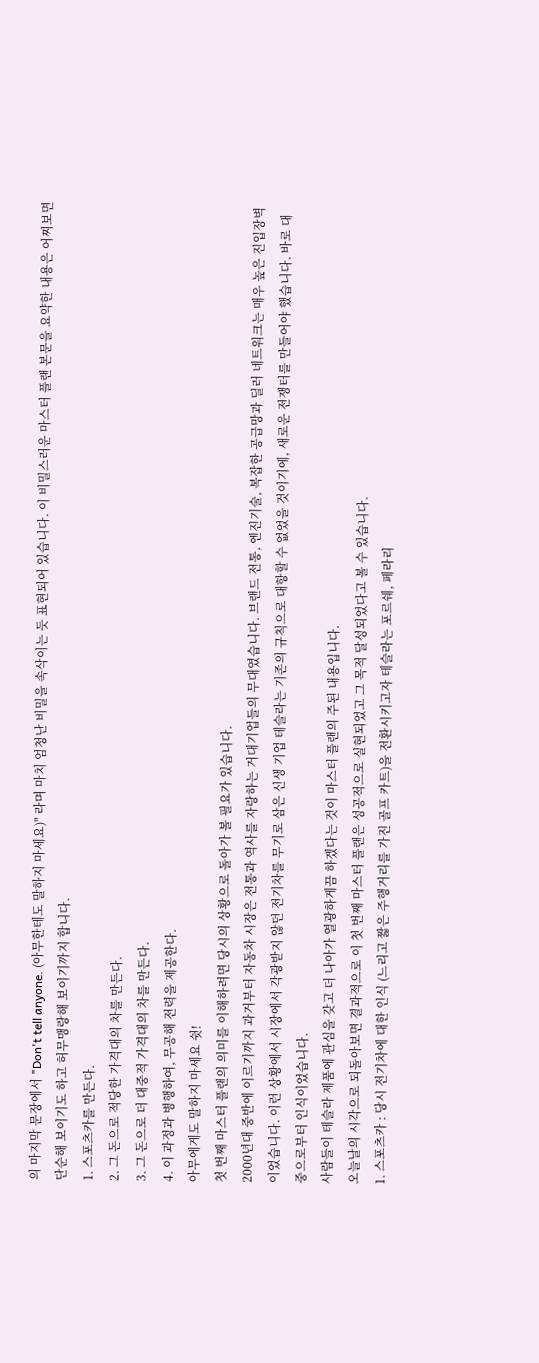의 마지막 문장에서 "Don't tell anyone. (아무한테도 말하지 마세요)" 라며 마치 엄청난 비밀을 속삭이는 듯 표현되어 있습니다. 이 비밀스러운 마스터 플랜 본문을 요약한 내용은 어찌보면 단순해 보이기도 하고 허무맹랑해 보이기까지 합니다.
1. 스포츠카를 만든다.
2. 그 돈으로 적당한 가격대의 차를 만든다.
3. 그 돈으로 더 대중적 가격대의 차를 만든다.
4. 이 과정과 병행하여, 무공해 전력을 제공한다.
아무에게도 말하지 마세요 쉿!
첫 번째 마스터 플랜의 의미를 이해하려면 당시의 상황으로 돌아가 볼 필요가 있습니다.
2000년대 중반에 이르기까지 과거부터 자동차 시장은 전통과 역사를 자랑하는 거대기업들의 무대였습니다. 브랜드 전통, 엔진기술, 복잡한 공급망과 딜러 네트워크는 매우 높은 진입장벽이었습니다. 이런 상황에서 시장에서 각광받지 않던 전기차를 무기로 삼은 신생 기업 테슬라는 기존의 규칙으로 대항할 수 없었을 것이기에, 새로운 전쟁터를 만들어야 했습니다. 바로 대중으로부터 인식이었습니다.
사람들이 테슬라 제품에 관심을 갖고 더 나아가 열광하게끔 하겠다는 것이 마스터 플랜의 주된 내용입니다.
오늘날의 시각으로 되돌아보면 결과적으로 이 첫 번째 마스터 플랜은 성공적으로 실현되었고 그 목적 달성되었다고 볼 수 있습니다.
1. 스포츠카 : 당시 전기차에 대한 인식 (느리고 짧은 주행거리를 가진 골프 카트)을 전환시키고자 테슬라는 포르쉐, 페라리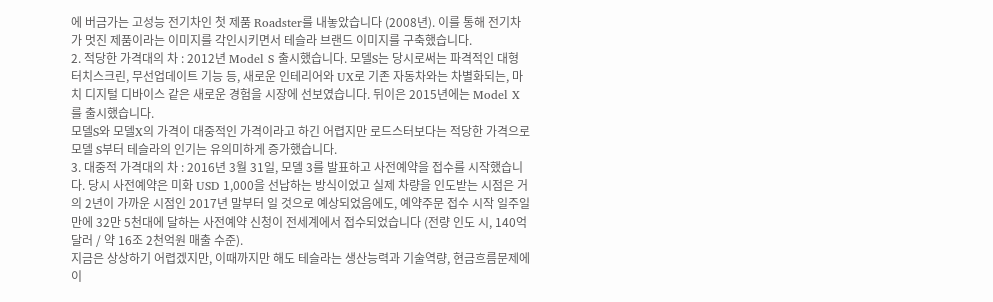에 버금가는 고성능 전기차인 첫 제품 Roadster를 내놓았습니다 (2008년). 이를 통해 전기차가 멋진 제품이라는 이미지를 각인시키면서 테슬라 브랜드 이미지를 구축했습니다.
2. 적당한 가격대의 차 : 2012년 Model S 출시했습니다. 모델S는 당시로써는 파격적인 대형 터치스크린, 무선업데이트 기능 등, 새로운 인테리어와 UX로 기존 자동차와는 차별화되는, 마치 디지털 디바이스 같은 새로운 경험을 시장에 선보였습니다. 뒤이은 2015년에는 Model X를 출시했습니다.
모델S와 모델X의 가격이 대중적인 가격이라고 하긴 어렵지만 로드스터보다는 적당한 가격으로 모델 S부터 테슬라의 인기는 유의미하게 증가했습니다.
3. 대중적 가격대의 차 : 2016년 3월 31일, 모델 3를 발표하고 사전예약을 접수를 시작했습니다. 당시 사전예약은 미화 USD 1,000을 선납하는 방식이었고 실제 차량을 인도받는 시점은 거의 2년이 가까운 시점인 2017년 말부터 일 것으로 예상되었음에도, 예약주문 접수 시작 일주일 만에 32만 5천대에 달하는 사전예약 신청이 전세계에서 접수되었습니다 (전량 인도 시, 140억 달러 / 약 16조 2천억원 매출 수준).
지금은 상상하기 어렵겠지만, 이때까지만 해도 테슬라는 생산능력과 기술역량, 현금흐름문제에 이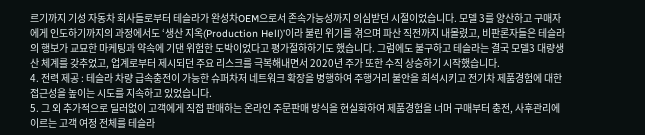르기까지 기성 자동차 회사들로부터 테슬라가 완성차OEM으로서 존속가능성까지 의심받던 시절이었습니다. 모델 3를 양산하고 구매자에게 인도하기까지의 과정에서도 ‘생산 지옥(Production Hell)’이라 불린 위기를 겪으며 파산 직전까지 내몰렸고, 비판론자들은 테슬라의 행보가 교묘한 마케팅과 약속에 기댄 위험한 도박이었다고 평가절하하기도 했습니다. 그럼에도 불구하고 테슬라는 결국 모델3 대량생산 체계를 갖추었고, 업계로부터 제시되던 주요 리스크를 극복해내면서 2020년 주가 또한 수직 상승하기 시작했습니다.
4. 전력 제공 : 테슬라 차량 급속충전이 가능한 슈퍼차저 네트워크 확장을 병행하여 주행거리 불안을 희석시키고 전기차 제품경험에 대한 접근성을 높이는 시도를 지속하고 있었습니다.
5. 그 외 추가적으로 딜러없이 고객에게 직접 판매하는 온라인 주문판매 방식을 현실화하여 제품경험을 너머 구매부터 충전, 사후관리에 이르는 고객 여정 전체를 테슬라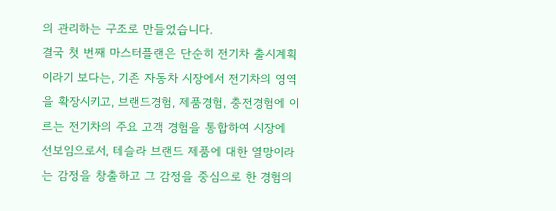의 관리하는 구조로 만들었습니다.
결국 첫 번째 마스터플랜은 단순히 전기차 출시계획이라기 보다는, 기존 자동차 시장에서 전기차의 영역을 확장시키고, 브랜드경험, 제품경험, 충전경험에 이르는 전기차의 주요 고객 경험을 통합하여 시장에 선보임으로서, 테슬라 브랜드 제품에 대한 열망이라는 감정을 창출하고 그 감정을 중심으로 한 경험의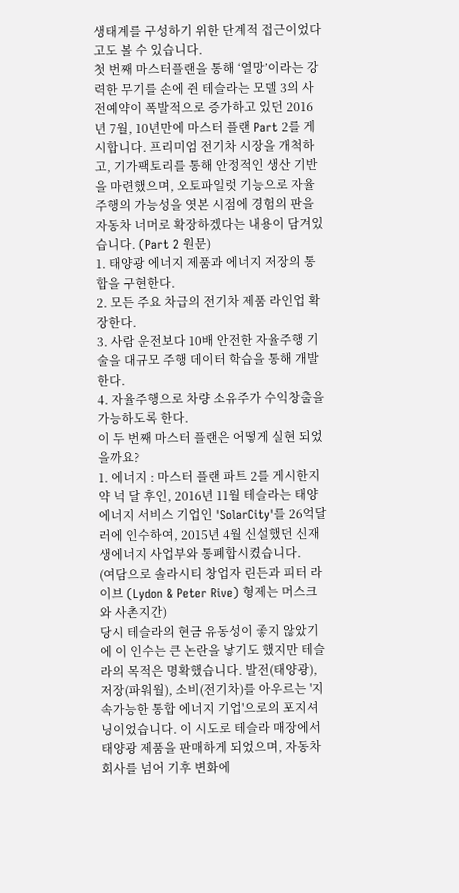생태계를 구성하기 위한 단계적 접근이었다고도 볼 수 있습니다.
첫 번째 마스터플랜을 통해 ‘열망’이라는 강력한 무기를 손에 쥔 테슬라는 모델 3의 사전예약이 폭발적으로 증가하고 있던 2016년 7월, 10년만에 마스터 플랜 Part 2를 게시합니다. 프리미엄 전기차 시장을 개척하고, 기가팩토리를 통해 안정적인 생산 기반을 마련했으며, 오토파일럿 기능으로 자율주행의 가능성을 엿본 시점에 경험의 판을 자동차 너머로 확장하겠다는 내용이 담겨있습니다. (Part 2 원문)
1. 태양광 에너지 제품과 에너지 저장의 통합을 구현한다.
2. 모든 주요 차급의 전기차 제품 라인업 확장한다.
3. 사람 운전보다 10배 안전한 자율주행 기술을 대규모 주행 데이터 학습을 통해 개발한다.
4. 자율주행으로 차량 소유주가 수익창출을 가능하도록 한다.
이 두 번째 마스터 플랜은 어떻게 실현 되었을까요?
1. 에너지 : 마스터 플랜 파트 2를 게시한지 약 넉 달 후인, 2016년 11월 테슬라는 태양에너지 서비스 기업인 'SolarCity'를 26억달러에 인수하여, 2015년 4월 신설했던 신재생에너지 사업부와 통폐합시켰습니다.
(여담으로 솔라시티 창업자 린든과 피터 라이브 (Lydon & Peter Rive) 형제는 머스크와 사촌지간)
당시 테슬라의 현금 유동성이 좋지 않았기에 이 인수는 큰 논란을 낳기도 했지만 테슬라의 목적은 명확했습니다. 발전(태양광), 저장(파워월), 소비(전기차)를 아우르는 '지속가능한 통합 에너지 기업'으로의 포지셔닝이었습니다. 이 시도로 테슬라 매장에서 태양광 제품을 판매하게 되었으며, 자동차 회사를 넘어 기후 변화에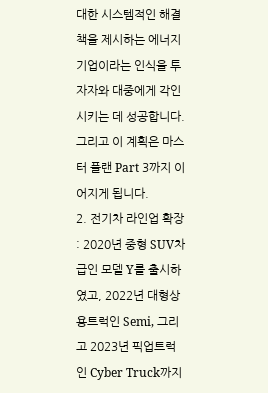대한 시스템적인 해결책을 제시하는 에너지 기업이라는 인식을 투자자와 대중에게 각인시키는 데 성공합니다. 그리고 이 계획은 마스터 플랜 Part 3까지 이어지게 됩니다.
2. 전기차 라인업 확장 : 2020년 중형 SUV차급인 모델 Y를 출시하였고, 2022년 대형상용트럭인 Semi, 그리고 2023년 픽업트럭인 Cyber Truck까지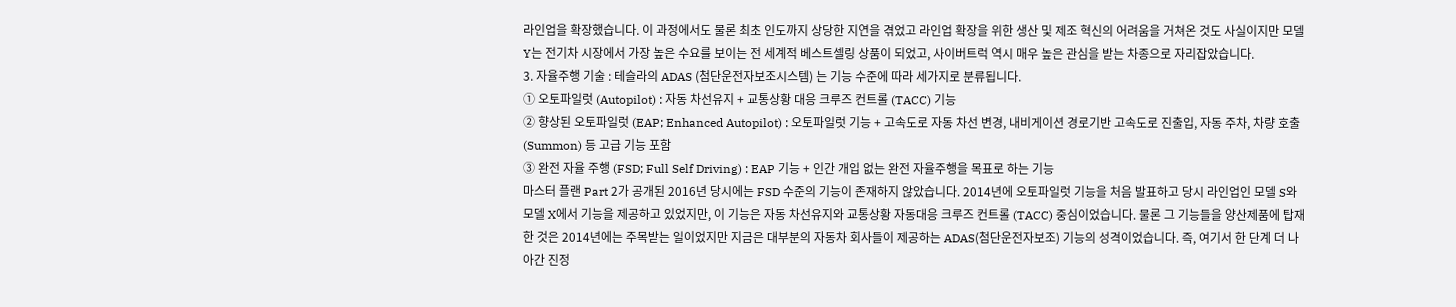라인업을 확장했습니다. 이 과정에서도 물론 최초 인도까지 상당한 지연을 겪었고 라인업 확장을 위한 생산 및 제조 혁신의 어려움을 거쳐온 것도 사실이지만 모델 Y는 전기차 시장에서 가장 높은 수요를 보이는 전 세계적 베스트셀링 상품이 되었고, 사이버트럭 역시 매우 높은 관심을 받는 차종으로 자리잡았습니다.
3. 자율주행 기술 : 테슬라의 ADAS (첨단운전자보조시스템) 는 기능 수준에 따라 세가지로 분류됩니다.
① 오토파일럿 (Autopilot) : 자동 차선유지 + 교통상황 대응 크루즈 컨트롤 (TACC) 기능
② 향상된 오토파일럿 (EAP; Enhanced Autopilot) : 오토파일럿 기능 + 고속도로 자동 차선 변경, 내비게이션 경로기반 고속도로 진출입, 자동 주차, 차량 호출(Summon) 등 고급 기능 포함
③ 완전 자율 주행 (FSD; Full Self Driving) : EAP 기능 + 인간 개입 없는 완전 자율주행을 목표로 하는 기능
마스터 플랜 Part 2가 공개된 2016년 당시에는 FSD 수준의 기능이 존재하지 않았습니다. 2014년에 오토파일럿 기능을 처음 발표하고 당시 라인업인 모델 S와 모델 X에서 기능을 제공하고 있었지만, 이 기능은 자동 차선유지와 교통상황 자동대응 크루즈 컨트롤 (TACC) 중심이었습니다. 물론 그 기능들을 양산제품에 탑재한 것은 2014년에는 주목받는 일이었지만 지금은 대부분의 자동차 회사들이 제공하는 ADAS(첨단운전자보조) 기능의 성격이었습니다. 즉, 여기서 한 단계 더 나아간 진정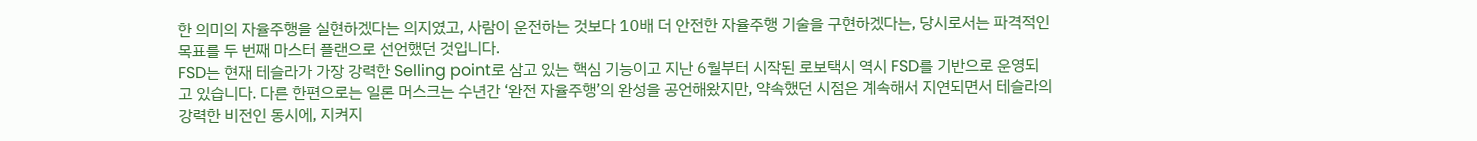한 의미의 자율주행을 실현하겠다는 의지였고, 사람이 운전하는 것보다 10배 더 안전한 자율주행 기술을 구현하겠다는, 당시로서는 파격적인 목표를 두 번째 마스터 플랜으로 선언했던 것입니다.
FSD는 현재 테슬라가 가장 강력한 Selling point로 삼고 있는 핵심 기능이고 지난 6월부터 시작된 로보택시 역시 FSD를 기반으로 운영되고 있습니다. 다른 한편으로는 일론 머스크는 수년간 ‘완전 자율주행’의 완성을 공언해왔지만, 약속했던 시점은 계속해서 지연되면서 테슬라의 강력한 비전인 동시에, 지켜지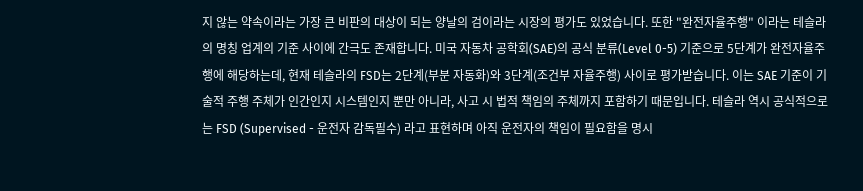지 않는 약속이라는 가장 큰 비판의 대상이 되는 양날의 검이라는 시장의 평가도 있었습니다. 또한 "완전자율주행" 이라는 테슬라의 명칭 업계의 기준 사이에 간극도 존재합니다. 미국 자동차 공학회(SAE)의 공식 분류(Level 0-5) 기준으로 5단계가 완전자율주행에 해당하는데, 현재 테슬라의 FSD는 2단계(부분 자동화)와 3단계(조건부 자율주행) 사이로 평가받습니다. 이는 SAE 기준이 기술적 주행 주체가 인간인지 시스템인지 뿐만 아니라, 사고 시 법적 책임의 주체까지 포함하기 때문입니다. 테슬라 역시 공식적으로는 FSD (Supervised - 운전자 감독필수) 라고 표현하며 아직 운전자의 책임이 필요함을 명시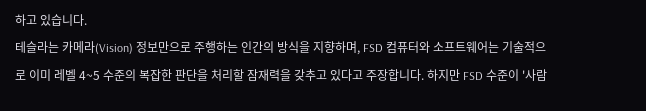하고 있습니다.
테슬라는 카메라(Vision) 정보만으로 주행하는 인간의 방식을 지향하며, FSD 컴퓨터와 소프트웨어는 기술적으로 이미 레벨 4~5 수준의 복잡한 판단을 처리할 잠재력을 갖추고 있다고 주장합니다. 하지만 FSD 수준이 '사람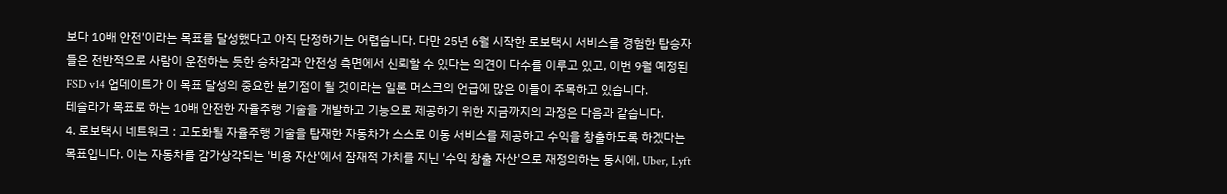보다 10배 안전'이라는 목표를 달성했다고 아직 단정하기는 어렵습니다. 다만 25년 6월 시작한 로보택시 서비스를 경험한 탑승자들은 전반적으로 사람이 운전하는 듯한 승차감과 안전성 측면에서 신뢰할 수 있다는 의견이 다수를 이루고 있고, 이번 9월 예정된 FSD v14 업데이트가 이 목표 달성의 중요한 분기점이 될 것이라는 일론 머스크의 언급에 많은 이들이 주목하고 있습니다.
테슬라가 목표로 하는 10배 안전한 자율주행 기술을 개발하고 기능으로 제공하기 위한 지금까지의 과정은 다음과 같습니다.
4. 로보택시 네트워크 : 고도화될 자율주행 기술을 탑재한 자동차가 스스로 이동 서비스를 제공하고 수익을 창출하도록 하겠다는 목표입니다. 이는 자동차를 감가상각되는 '비용 자산'에서 잠재적 가치를 지닌 '수익 창출 자산'으로 재정의하는 동시에, Uber, Lyft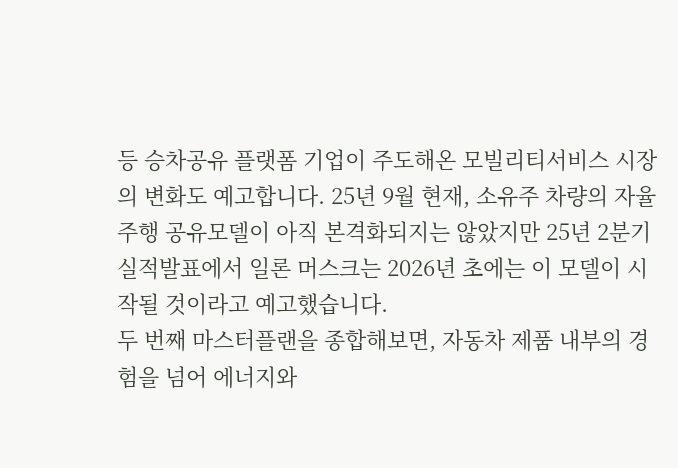등 승차공유 플랫폼 기업이 주도해온 모빌리티서비스 시장의 변화도 예고합니다. 25년 9월 현재, 소유주 차량의 자율주행 공유모델이 아직 본격화되지는 않았지만 25년 2분기 실적발표에서 일론 머스크는 2026년 초에는 이 모델이 시작될 것이라고 예고했습니다.
두 번째 마스터플랜을 종합해보면, 자동차 제품 내부의 경험을 넘어 에너지와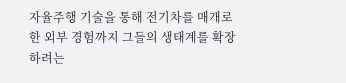자율주행 기술을 통해 전기차를 매개로 한 외부 경험까지 그들의 생태계를 확장하려는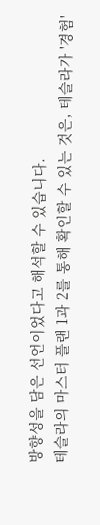방향성을 담은 선언이었다고 해석할 수 있습니다.
테슬라의 마스터 플랜 1과 2를 통해 확인할 수 있는 것은, 테슬라가 '경험'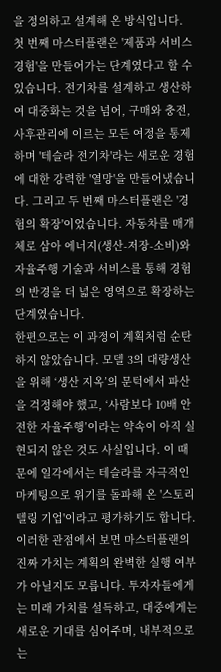을 정의하고 설계해 온 방식입니다.
첫 번째 마스터플랜은 '제품과 서비스 경험'을 만들어가는 단계였다고 할 수 있습니다. 전기차를 설계하고 생산하여 대중화는 것을 넘어, 구매와 충전, 사후관리에 이르는 모든 여정을 통제하며 '테슬라 전기차'라는 새로운 경험에 대한 강력한 '열망'을 만들어냈습니다. 그리고 두 번째 마스터플랜은 '경험의 확장'이었습니다. 자동차를 매개체로 삼아 에너지(생산-저장-소비)와 자율주행 기술과 서비스를 통해 경험의 반경을 더 넓은 영역으로 확장하는 단계였습니다.
한편으로는 이 과정이 계획처럼 순탄하지 않았습니다. 모델 3의 대량생산을 위해 ‘생산 지옥’의 문턱에서 파산을 걱정해야 했고, ‘사람보다 10배 안전한 자율주행’이라는 약속이 아직 실현되지 않은 것도 사실입니다. 이 때문에 일각에서는 테슬라를 자극적인 마케팅으로 위기를 돌파해 온 '스토리텔링 기업'이라고 평가하기도 합니다. 이러한 관점에서 보면 마스터플랜의 진짜 가치는 계획의 완벽한 실행 여부가 아닐지도 모릅니다. 투자자들에게는 미래 가치를 설득하고, 대중에게는 새로운 기대를 심어주며, 내부적으로는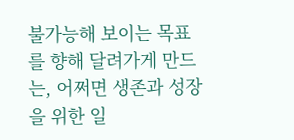불가능해 보이는 목표를 향해 달려가게 만드는, 어쩌면 생존과 성장을 위한 일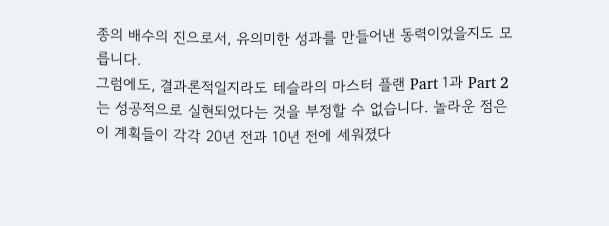종의 배수의 진으로서, 유의미한 성과를 만들어낸 동력이었을지도 모릅니다.
그럼에도, 결과론적일지라도 테슬라의 마스터 플랜 Part 1과 Part 2는 성공적으로 실현되었다는 것을 부정할 수 없습니다. 놀라운 점은 이 계획들이 각각 20년 전과 10년 전에 세워졌다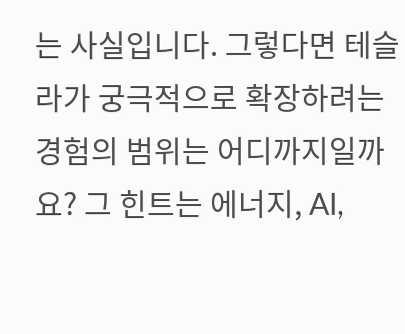는 사실입니다. 그렇다면 테슬라가 궁극적으로 확장하려는 경험의 범위는 어디까지일까요? 그 힌트는 에너지, AI,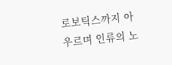로보틱스까지 아우르며 인류의 노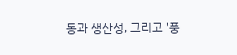동과 생산성, 그리고 '풍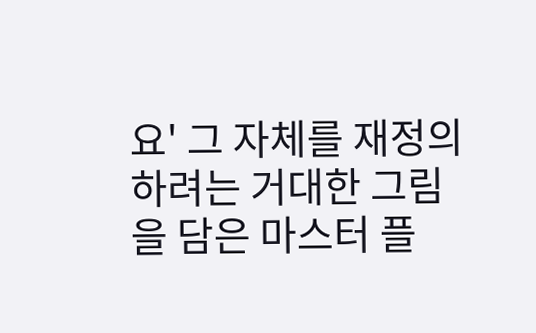요' 그 자체를 재정의하려는 거대한 그림을 담은 마스터 플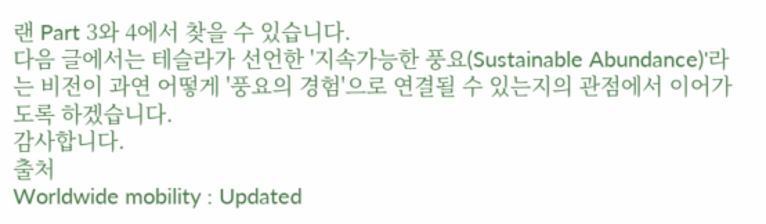랜 Part 3와 4에서 찾을 수 있습니다.
다음 글에서는 테슬라가 선언한 '지속가능한 풍요(Sustainable Abundance)'라는 비전이 과연 어떻게 '풍요의 경험'으로 연결될 수 있는지의 관점에서 이어가도록 하겠습니다.
감사합니다.
출처
Worldwide mobility : Updated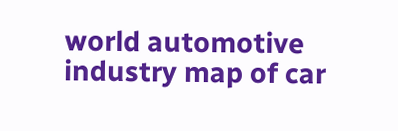world automotive industry map of car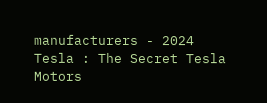manufacturers - 2024
Tesla : The Secret Tesla Motors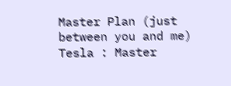Master Plan (just between you and me)
Tesla : Master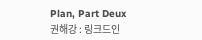Plan, Part Deux
권해강 : 링크드인